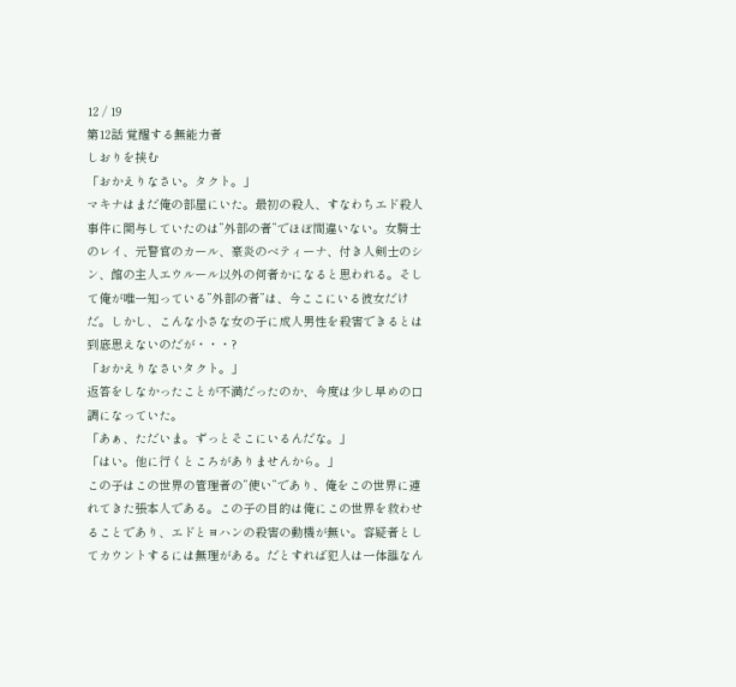12 / 19
第12話 覚醒する無能力者
しおりを挟む
「おかえりなさい。タクト。」
マキナはまだ俺の部屋にいた。最初の殺人、すなわちエド殺人事件に関与していたのは”外部の者”でほぼ間違いない。女騎士のレイ、元警官のカール、豪炎のベティーナ、付き人剣士のシン、館の主人エウルール以外の何者かになると思われる。そして俺が唯一知っている”外部の者”は、今ここにいる彼女だけだ。しかし、こんな小さな女の子に成人男性を殺害できるとは到底思えないのだが・・・?
「おかえりなさいタクト。」
返答をしなかったことが不満だったのか、今度は少し早めの口調になっていた。
「あぁ、ただいま。ずっとそこにいるんだな。」
「はい。他に行くところがありませんから。」
この子はこの世界の管理者の”使い”であり、俺をこの世界に連れてきた張本人である。この子の目的は俺にこの世界を救わせることであり、エドとヨハンの殺害の動機が無い。容疑者としてカウントするには無理がある。だとすれば犯人は一体誰なん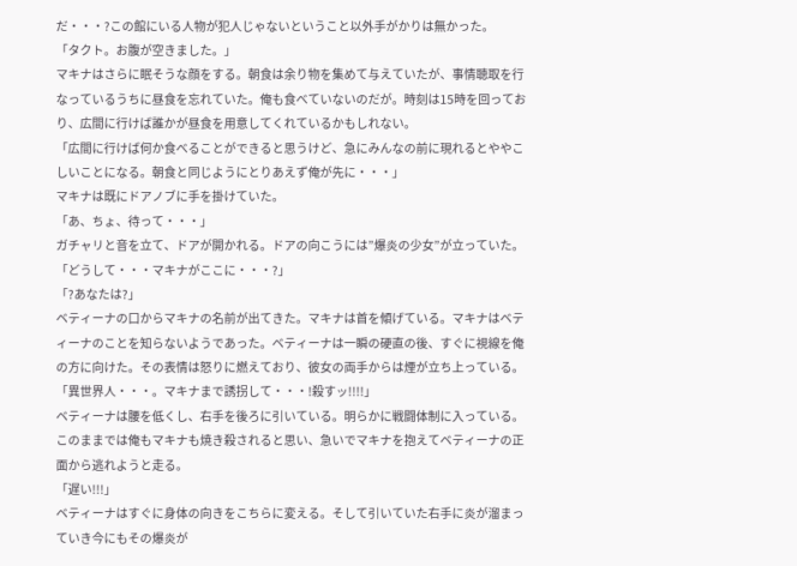だ・・・?この館にいる人物が犯人じゃないということ以外手がかりは無かった。
「タクト。お腹が空きました。」
マキナはさらに眠そうな顔をする。朝食は余り物を集めて与えていたが、事情聴取を行なっているうちに昼食を忘れていた。俺も食べていないのだが。時刻は15時を回っており、広間に行けば誰かが昼食を用意してくれているかもしれない。
「広間に行けば何か食べることができると思うけど、急にみんなの前に現れるとややこしいことになる。朝食と同じようにとりあえず俺が先に・・・」
マキナは既にドアノブに手を掛けていた。
「あ、ちょ、待って・・・」
ガチャリと音を立て、ドアが開かれる。ドアの向こうには”爆炎の少女”が立っていた。
「どうして・・・マキナがここに・・・?」
「?あなたは?」
ベティーナの口からマキナの名前が出てきた。マキナは首を傾げている。マキナはベティーナのことを知らないようであった。ベティーナは一瞬の硬直の後、すぐに視線を俺の方に向けた。その表情は怒りに燃えており、彼女の両手からは煙が立ち上っている。
「異世界人・・・。マキナまで誘拐して・・・!殺すッ!!!!」
ベティーナは腰を低くし、右手を後ろに引いている。明らかに戦闘体制に入っている。このままでは俺もマキナも焼き殺されると思い、急いでマキナを抱えてベティーナの正面から逃れようと走る。
「遅い!!!」
ベティーナはすぐに身体の向きをこちらに変える。そして引いていた右手に炎が溜まっていき今にもその爆炎が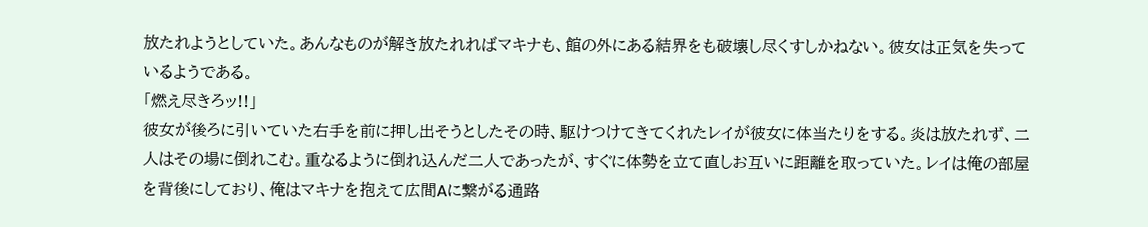放たれようとしていた。あんなものが解き放たれればマキナも、館の外にある結界をも破壊し尽くすしかねない。彼女は正気を失っているようである。
「燃え尽きろッ!!」
彼女が後ろに引いていた右手を前に押し出そうとしたその時、駆けつけてきてくれたレイが彼女に体当たりをする。炎は放たれず、二人はその場に倒れこむ。重なるように倒れ込んだ二人であったが、すぐに体勢を立て直しお互いに距離を取っていた。レイは俺の部屋を背後にしており、俺はマキナを抱えて広間Aに繋がる通路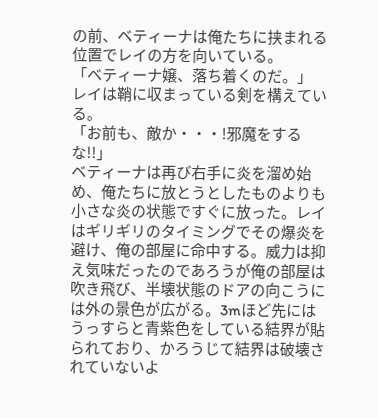の前、ベティーナは俺たちに挟まれる位置でレイの方を向いている。
「ベティーナ嬢、落ち着くのだ。」
レイは鞘に収まっている剣を構えている。
「お前も、敵か・・・!邪魔をするな!!」
ベティーナは再び右手に炎を溜め始め、俺たちに放とうとしたものよりも小さな炎の状態ですぐに放った。レイはギリギリのタイミングでその爆炎を避け、俺の部屋に命中する。威力は抑え気味だったのであろうが俺の部屋は吹き飛び、半壊状態のドアの向こうには外の景色が広がる。3mほど先にはうっすらと青紫色をしている結界が貼られており、かろうじて結界は破壊されていないよ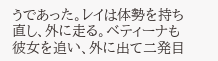うであった。レイは体勢を持ち直し、外に走る。ベティーナも彼女を追い、外に出て二発目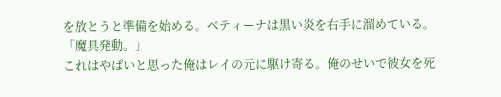を放とうと準備を始める。ベティーナは黒い炎を右手に溜めている。
「魔具発動。」
これはやばいと思った俺はレイの元に駆け寄る。俺のせいで彼女を死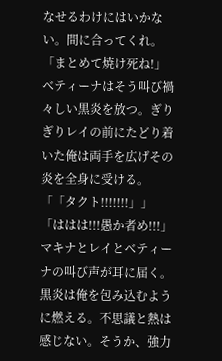なせるわけにはいかない。間に合ってくれ。
「まとめて焼け死ね!」
ベティーナはそう叫び禍々しい黒炎を放つ。ぎりぎりレイの前にたどり着いた俺は両手を広げその炎を全身に受ける。
「「タクト!!!!!!!」」
「ははは!!!愚か者め!!!」
マキナとレイとベティーナの叫び声が耳に届く。黒炎は俺を包み込むように燃える。不思議と熱は感じない。そうか、強力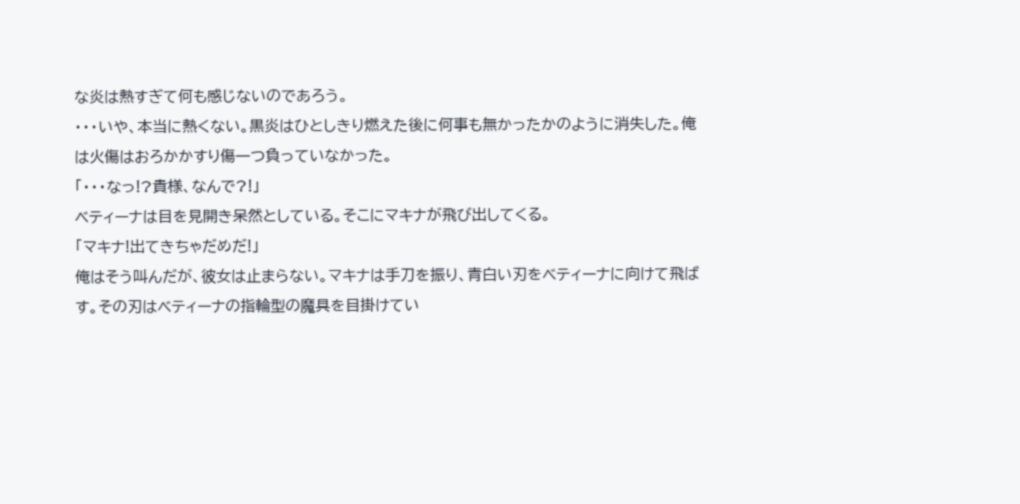な炎は熱すぎて何も感じないのであろう。
・・・いや、本当に熱くない。黒炎はひとしきり燃えた後に何事も無かったかのように消失した。俺は火傷はおろかかすり傷一つ負っていなかった。
「・・・なっ!?貴様、なんで?!」
ベティーナは目を見開き呆然としている。そこにマキナが飛び出してくる。
「マキナ!出てきちゃだめだ!」
俺はそう叫んだが、彼女は止まらない。マキナは手刀を振り、青白い刃をベティーナに向けて飛ばす。その刃はベティーナの指輪型の魔具を目掛けてい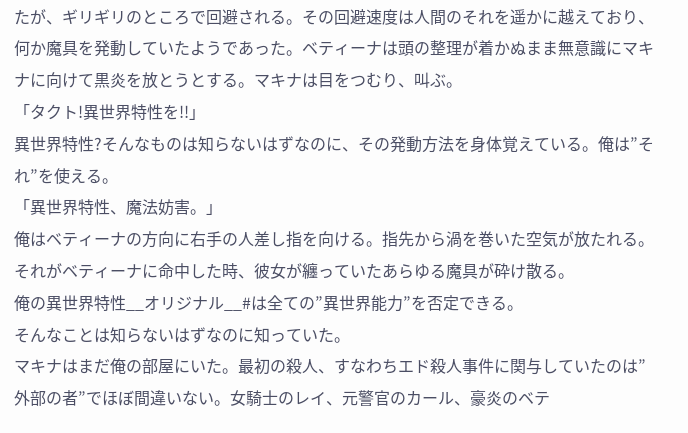たが、ギリギリのところで回避される。その回避速度は人間のそれを遥かに越えており、何か魔具を発動していたようであった。ベティーナは頭の整理が着かぬまま無意識にマキナに向けて黒炎を放とうとする。マキナは目をつむり、叫ぶ。
「タクト!異世界特性を!!」
異世界特性?そんなものは知らないはずなのに、その発動方法を身体覚えている。俺は”それ”を使える。
「異世界特性、魔法妨害。」
俺はベティーナの方向に右手の人差し指を向ける。指先から渦を巻いた空気が放たれる。それがベティーナに命中した時、彼女が纏っていたあらゆる魔具が砕け散る。
俺の異世界特性__オリジナル__#は全ての”異世界能力”を否定できる。
そんなことは知らないはずなのに知っていた。
マキナはまだ俺の部屋にいた。最初の殺人、すなわちエド殺人事件に関与していたのは”外部の者”でほぼ間違いない。女騎士のレイ、元警官のカール、豪炎のベテ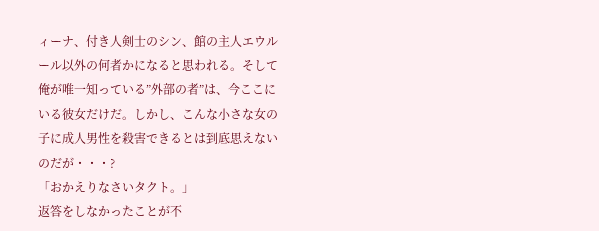ィーナ、付き人剣士のシン、館の主人エウルール以外の何者かになると思われる。そして俺が唯一知っている”外部の者”は、今ここにいる彼女だけだ。しかし、こんな小さな女の子に成人男性を殺害できるとは到底思えないのだが・・・?
「おかえりなさいタクト。」
返答をしなかったことが不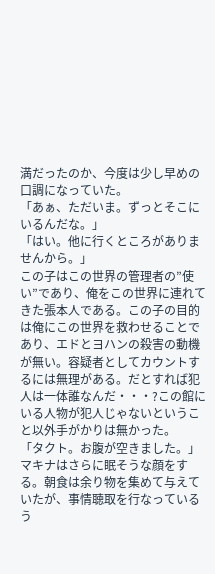満だったのか、今度は少し早めの口調になっていた。
「あぁ、ただいま。ずっとそこにいるんだな。」
「はい。他に行くところがありませんから。」
この子はこの世界の管理者の”使い”であり、俺をこの世界に連れてきた張本人である。この子の目的は俺にこの世界を救わせることであり、エドとヨハンの殺害の動機が無い。容疑者としてカウントするには無理がある。だとすれば犯人は一体誰なんだ・・・?この館にいる人物が犯人じゃないということ以外手がかりは無かった。
「タクト。お腹が空きました。」
マキナはさらに眠そうな顔をする。朝食は余り物を集めて与えていたが、事情聴取を行なっているう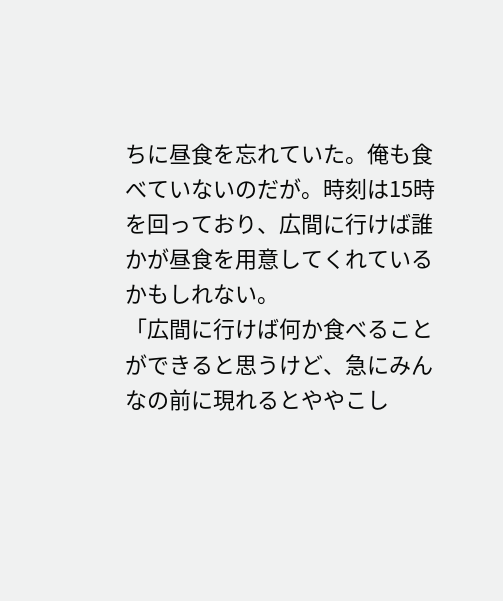ちに昼食を忘れていた。俺も食べていないのだが。時刻は15時を回っており、広間に行けば誰かが昼食を用意してくれているかもしれない。
「広間に行けば何か食べることができると思うけど、急にみんなの前に現れるとややこし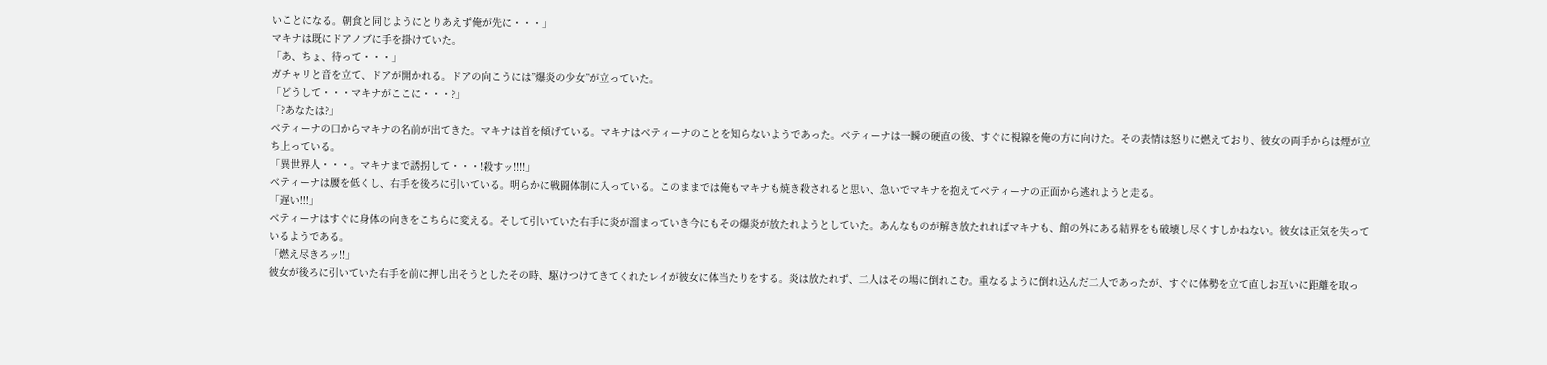いことになる。朝食と同じようにとりあえず俺が先に・・・」
マキナは既にドアノブに手を掛けていた。
「あ、ちょ、待って・・・」
ガチャリと音を立て、ドアが開かれる。ドアの向こうには”爆炎の少女”が立っていた。
「どうして・・・マキナがここに・・・?」
「?あなたは?」
ベティーナの口からマキナの名前が出てきた。マキナは首を傾げている。マキナはベティーナのことを知らないようであった。ベティーナは一瞬の硬直の後、すぐに視線を俺の方に向けた。その表情は怒りに燃えており、彼女の両手からは煙が立ち上っている。
「異世界人・・・。マキナまで誘拐して・・・!殺すッ!!!!」
ベティーナは腰を低くし、右手を後ろに引いている。明らかに戦闘体制に入っている。このままでは俺もマキナも焼き殺されると思い、急いでマキナを抱えてベティーナの正面から逃れようと走る。
「遅い!!!」
ベティーナはすぐに身体の向きをこちらに変える。そして引いていた右手に炎が溜まっていき今にもその爆炎が放たれようとしていた。あんなものが解き放たれればマキナも、館の外にある結界をも破壊し尽くすしかねない。彼女は正気を失っているようである。
「燃え尽きろッ!!」
彼女が後ろに引いていた右手を前に押し出そうとしたその時、駆けつけてきてくれたレイが彼女に体当たりをする。炎は放たれず、二人はその場に倒れこむ。重なるように倒れ込んだ二人であったが、すぐに体勢を立て直しお互いに距離を取っ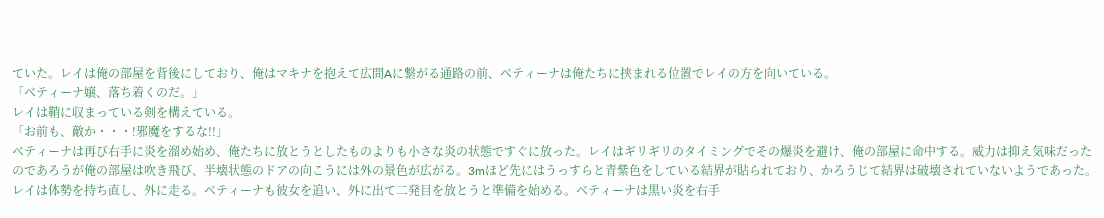ていた。レイは俺の部屋を背後にしており、俺はマキナを抱えて広間Aに繋がる通路の前、ベティーナは俺たちに挟まれる位置でレイの方を向いている。
「ベティーナ嬢、落ち着くのだ。」
レイは鞘に収まっている剣を構えている。
「お前も、敵か・・・!邪魔をするな!!」
ベティーナは再び右手に炎を溜め始め、俺たちに放とうとしたものよりも小さな炎の状態ですぐに放った。レイはギリギリのタイミングでその爆炎を避け、俺の部屋に命中する。威力は抑え気味だったのであろうが俺の部屋は吹き飛び、半壊状態のドアの向こうには外の景色が広がる。3mほど先にはうっすらと青紫色をしている結界が貼られており、かろうじて結界は破壊されていないようであった。レイは体勢を持ち直し、外に走る。ベティーナも彼女を追い、外に出て二発目を放とうと準備を始める。ベティーナは黒い炎を右手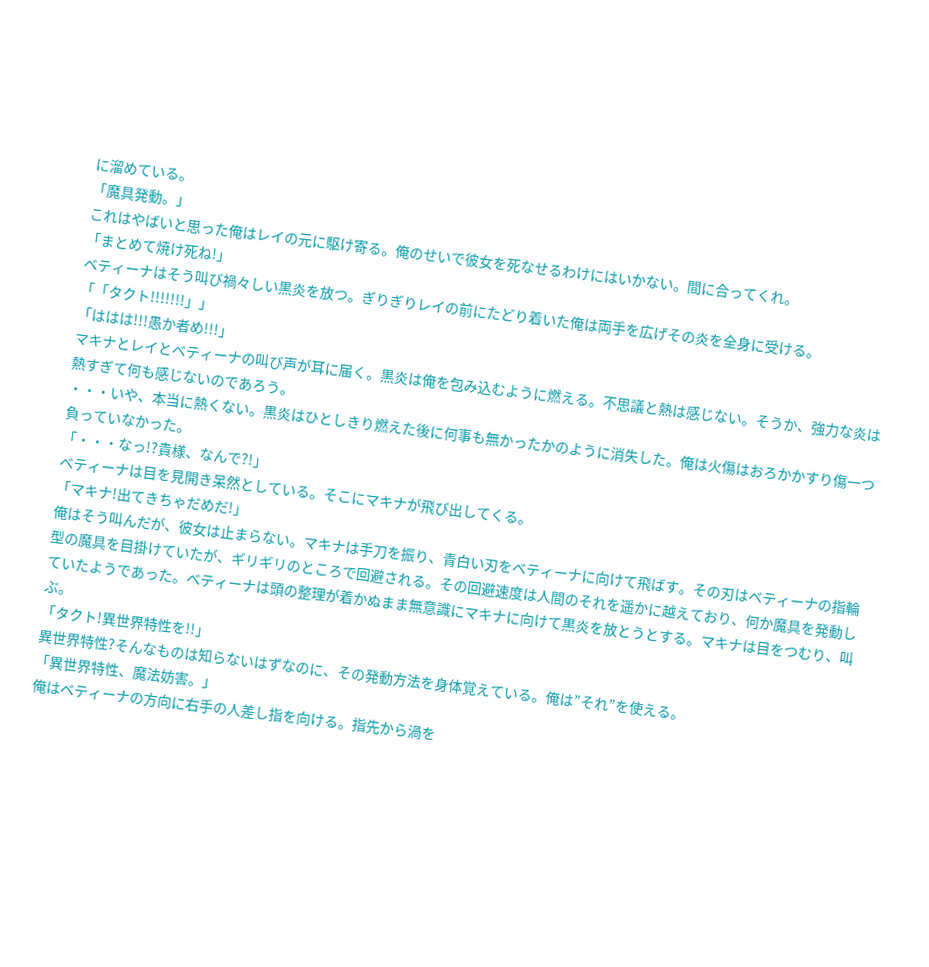に溜めている。
「魔具発動。」
これはやばいと思った俺はレイの元に駆け寄る。俺のせいで彼女を死なせるわけにはいかない。間に合ってくれ。
「まとめて焼け死ね!」
ベティーナはそう叫び禍々しい黒炎を放つ。ぎりぎりレイの前にたどり着いた俺は両手を広げその炎を全身に受ける。
「「タクト!!!!!!!」」
「ははは!!!愚か者め!!!」
マキナとレイとベティーナの叫び声が耳に届く。黒炎は俺を包み込むように燃える。不思議と熱は感じない。そうか、強力な炎は熱すぎて何も感じないのであろう。
・・・いや、本当に熱くない。黒炎はひとしきり燃えた後に何事も無かったかのように消失した。俺は火傷はおろかかすり傷一つ負っていなかった。
「・・・なっ!?貴様、なんで?!」
ベティーナは目を見開き呆然としている。そこにマキナが飛び出してくる。
「マキナ!出てきちゃだめだ!」
俺はそう叫んだが、彼女は止まらない。マキナは手刀を振り、青白い刃をベティーナに向けて飛ばす。その刃はベティーナの指輪型の魔具を目掛けていたが、ギリギリのところで回避される。その回避速度は人間のそれを遥かに越えており、何か魔具を発動していたようであった。ベティーナは頭の整理が着かぬまま無意識にマキナに向けて黒炎を放とうとする。マキナは目をつむり、叫ぶ。
「タクト!異世界特性を!!」
異世界特性?そんなものは知らないはずなのに、その発動方法を身体覚えている。俺は”それ”を使える。
「異世界特性、魔法妨害。」
俺はベティーナの方向に右手の人差し指を向ける。指先から渦を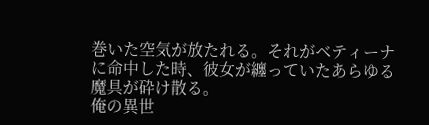巻いた空気が放たれる。それがベティーナに命中した時、彼女が纏っていたあらゆる魔具が砕け散る。
俺の異世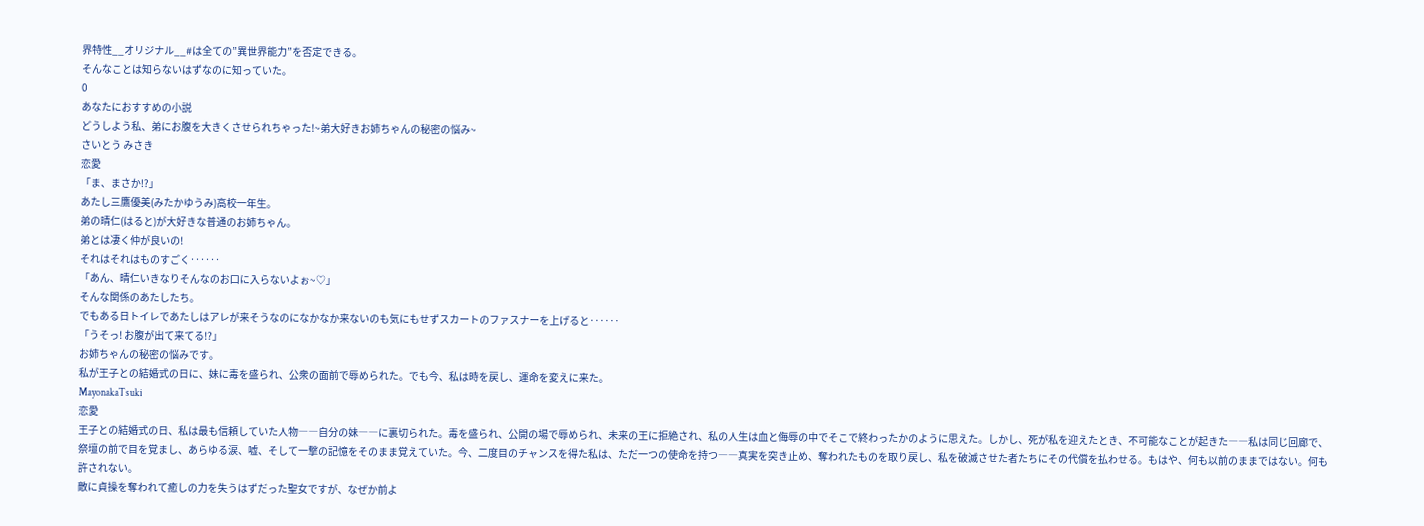界特性__オリジナル__#は全ての”異世界能力”を否定できる。
そんなことは知らないはずなのに知っていた。
0
あなたにおすすめの小説
どうしよう私、弟にお腹を大きくさせられちゃった!~弟大好きお姉ちゃんの秘密の悩み~
さいとう みさき
恋愛
「ま、まさか!?」
あたし三鷹優美(みたかゆうみ)高校一年生。
弟の晴仁(はると)が大好きな普通のお姉ちゃん。
弟とは凄く仲が良いの!
それはそれはものすごく‥‥‥
「あん、晴仁いきなりそんなのお口に入らないよぉ~♡」
そんな関係のあたしたち。
でもある日トイレであたしはアレが来そうなのになかなか来ないのも気にもせずスカートのファスナーを上げると‥‥‥
「うそっ! お腹が出て来てる!?」
お姉ちゃんの秘密の悩みです。
私が王子との結婚式の日に、妹に毒を盛られ、公衆の面前で辱められた。でも今、私は時を戻し、運命を変えに来た。
MayonakaTsuki
恋愛
王子との結婚式の日、私は最も信頼していた人物――自分の妹――に裏切られた。毒を盛られ、公開の場で辱められ、未来の王に拒絶され、私の人生は血と侮辱の中でそこで終わったかのように思えた。しかし、死が私を迎えたとき、不可能なことが起きた――私は同じ回廊で、祭壇の前で目を覚まし、あらゆる涙、嘘、そして一撃の記憶をそのまま覚えていた。今、二度目のチャンスを得た私は、ただ一つの使命を持つ――真実を突き止め、奪われたものを取り戻し、私を破滅させた者たちにその代償を払わせる。もはや、何も以前のままではない。何も許されない。
敵に貞操を奪われて癒しの力を失うはずだった聖女ですが、なぜか前よ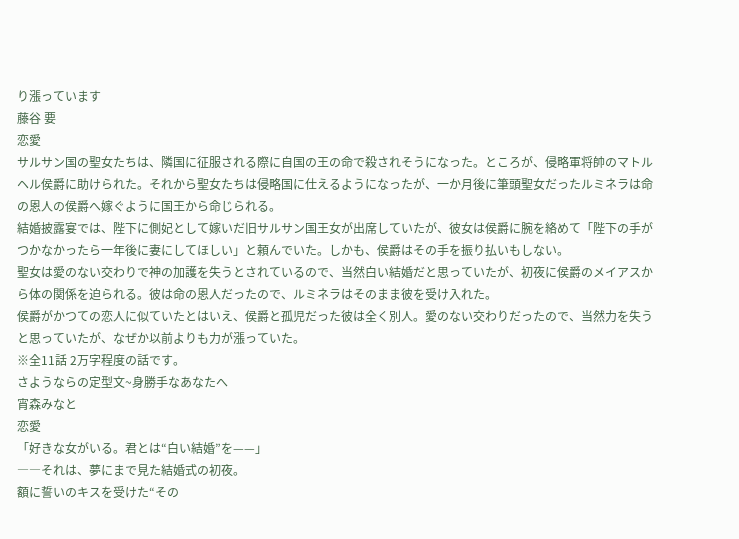り漲っています
藤谷 要
恋愛
サルサン国の聖女たちは、隣国に征服される際に自国の王の命で殺されそうになった。ところが、侵略軍将帥のマトルヘル侯爵に助けられた。それから聖女たちは侵略国に仕えるようになったが、一か月後に筆頭聖女だったルミネラは命の恩人の侯爵へ嫁ぐように国王から命じられる。
結婚披露宴では、陛下に側妃として嫁いだ旧サルサン国王女が出席していたが、彼女は侯爵に腕を絡めて「陛下の手がつかなかったら一年後に妻にしてほしい」と頼んでいた。しかも、侯爵はその手を振り払いもしない。
聖女は愛のない交わりで神の加護を失うとされているので、当然白い結婚だと思っていたが、初夜に侯爵のメイアスから体の関係を迫られる。彼は命の恩人だったので、ルミネラはそのまま彼を受け入れた。
侯爵がかつての恋人に似ていたとはいえ、侯爵と孤児だった彼は全く別人。愛のない交わりだったので、当然力を失うと思っていたが、なぜか以前よりも力が漲っていた。
※全11話 2万字程度の話です。
さようならの定型文~身勝手なあなたへ
宵森みなと
恋愛
「好きな女がいる。君とは“白い結婚”を——」
――それは、夢にまで見た結婚式の初夜。
額に誓いのキスを受けた“その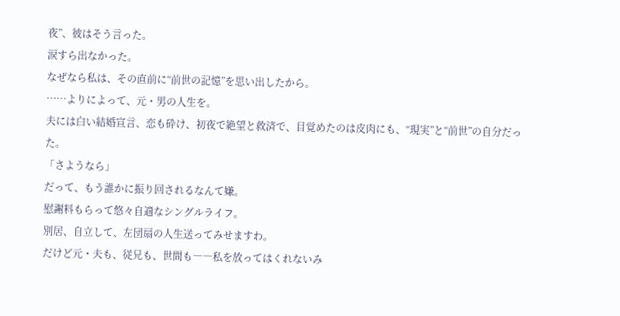夜”、彼はそう言った。
涙すら出なかった。
なぜなら私は、その直前に“前世の記憶”を思い出したから。
……よりによって、元・男の人生を。
夫には白い結婚宣言、恋も砕け、初夜で絶望と救済で、目覚めたのは皮肉にも、“現実”と“前世”の自分だった。
「さようなら」
だって、もう誰かに振り回されるなんて嫌。
慰謝料もらって悠々自適なシングルライフ。
別居、自立して、左団扇の人生送ってみせますわ。
だけど元・夫も、従兄も、世間も――私を放ってはくれないみ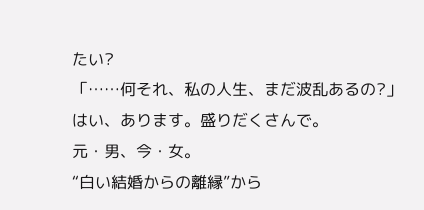たい?
「……何それ、私の人生、まだ波乱あるの?」
はい、あります。盛りだくさんで。
元・男、今・女。
“白い結婚からの離縁”から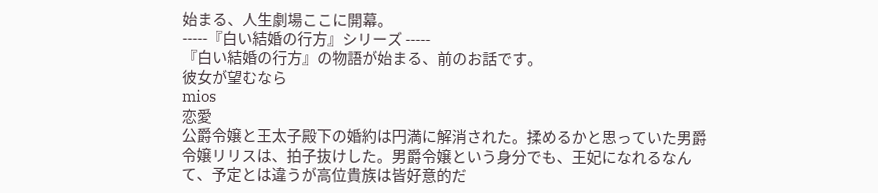始まる、人生劇場ここに開幕。
-----『白い結婚の行方』シリーズ -----
『白い結婚の行方』の物語が始まる、前のお話です。
彼女が望むなら
mios
恋愛
公爵令嬢と王太子殿下の婚約は円満に解消された。揉めるかと思っていた男爵令嬢リリスは、拍子抜けした。男爵令嬢という身分でも、王妃になれるなんて、予定とは違うが高位貴族は皆好意的だ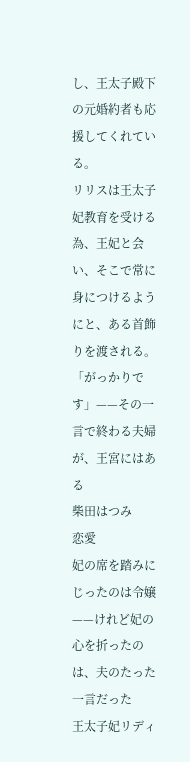し、王太子殿下の元婚約者も応援してくれている。
リリスは王太子妃教育を受ける為、王妃と会い、そこで常に身につけるようにと、ある首飾りを渡される。
「がっかりです」——その一言で終わる夫婦が、王宮にはある
柴田はつみ
恋愛
妃の席を踏みにじったのは令嬢——けれど妃の心を折ったのは、夫のたった一言だった
王太子妃リディ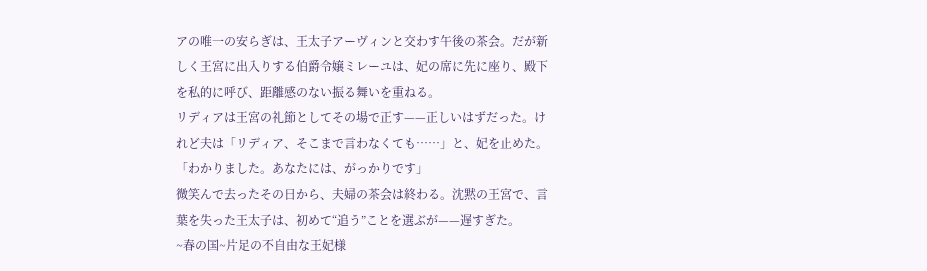アの唯一の安らぎは、王太子アーヴィンと交わす午後の茶会。だが新しく王宮に出入りする伯爵令嬢ミレーユは、妃の席に先に座り、殿下を私的に呼び、距離感のない振る舞いを重ねる。
リディアは王宮の礼節としてその場で正す——正しいはずだった。けれど夫は「リディア、そこまで言わなくても……」と、妃を止めた。
「わかりました。あなたには、がっかりです」
微笑んで去ったその日から、夫婦の茶会は終わる。沈黙の王宮で、言葉を失った王太子は、初めて“追う”ことを選ぶが——遅すぎた。
~春の国~片足の不自由な王妃様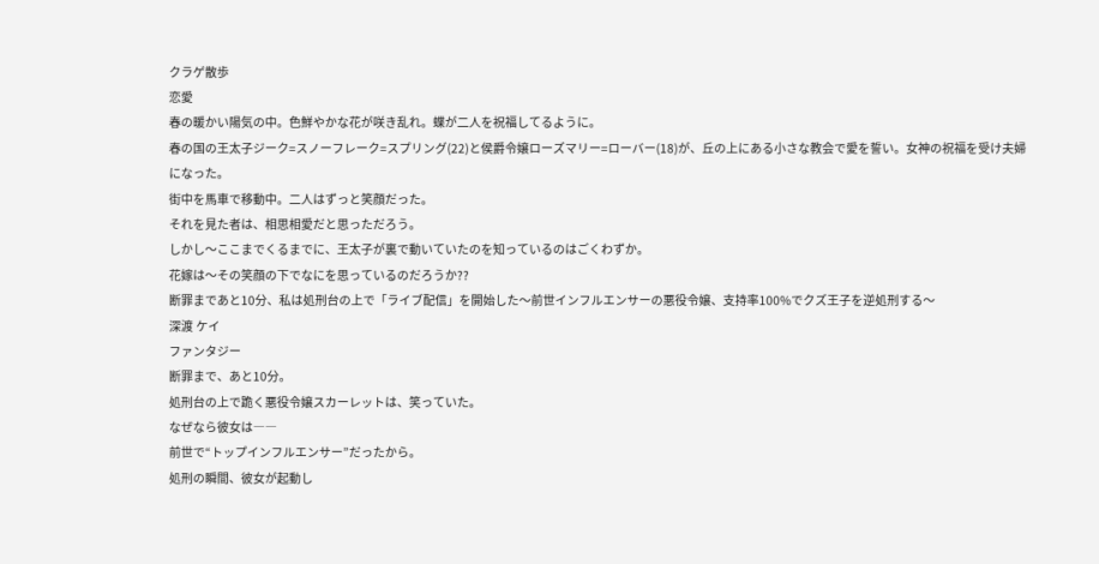クラゲ散歩
恋愛
春の暖かい陽気の中。色鮮やかな花が咲き乱れ。蝶が二人を祝福してるように。
春の国の王太子ジーク=スノーフレーク=スプリング(22)と侯爵令嬢ローズマリー=ローバー(18)が、丘の上にある小さな教会で愛を誓い。女神の祝福を受け夫婦になった。
街中を馬車で移動中。二人はずっと笑顔だった。
それを見た者は、相思相愛だと思っただろう。
しかし〜ここまでくるまでに、王太子が裏で動いていたのを知っているのはごくわずか。
花嫁は〜その笑顔の下でなにを思っているのだろうか??
断罪まであと10分、私は処刑台の上で「ライブ配信」を開始した〜前世インフルエンサーの悪役令嬢、支持率100%でクズ王子を逆処刑する〜
深渡 ケイ
ファンタジー
断罪まで、あと10分。
処刑台の上で跪く悪役令嬢スカーレットは、笑っていた。
なぜなら彼女は――
前世で“トップインフルエンサー”だったから。
処刑の瞬間、彼女が起動し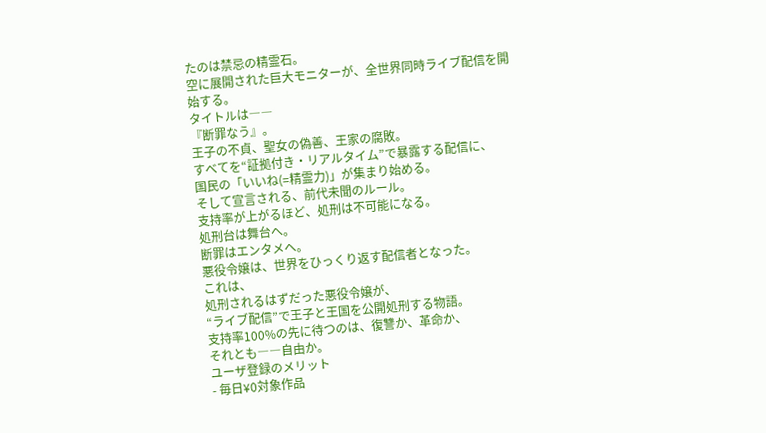たのは禁忌の精霊石。
空に展開された巨大モニターが、全世界同時ライブ配信を開始する。
タイトルは――
『断罪なう』。
王子の不貞、聖女の偽善、王家の腐敗。
すべてを“証拠付き・リアルタイム”で暴露する配信に、
国民の「いいね(=精霊力)」が集まり始める。
そして宣言される、前代未聞のルール。
支持率が上がるほど、処刑は不可能になる。
処刑台は舞台へ。
断罪はエンタメへ。
悪役令嬢は、世界をひっくり返す配信者となった。
これは、
処刑されるはずだった悪役令嬢が、
“ライブ配信”で王子と王国を公開処刑する物語。
支持率100%の先に待つのは、復讐か、革命か、
それとも――自由か。
ユーザ登録のメリット
- 毎日¥0対象作品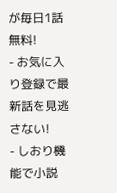が毎日1話無料!
- お気に入り登録で最新話を見逃さない!
- しおり機能で小説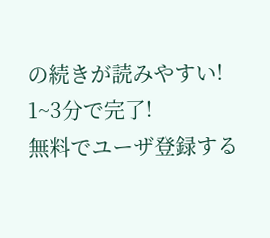の続きが読みやすい!
1~3分で完了!
無料でユーザ登録する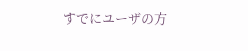すでにユーザの方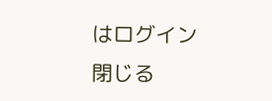はログイン
閉じる